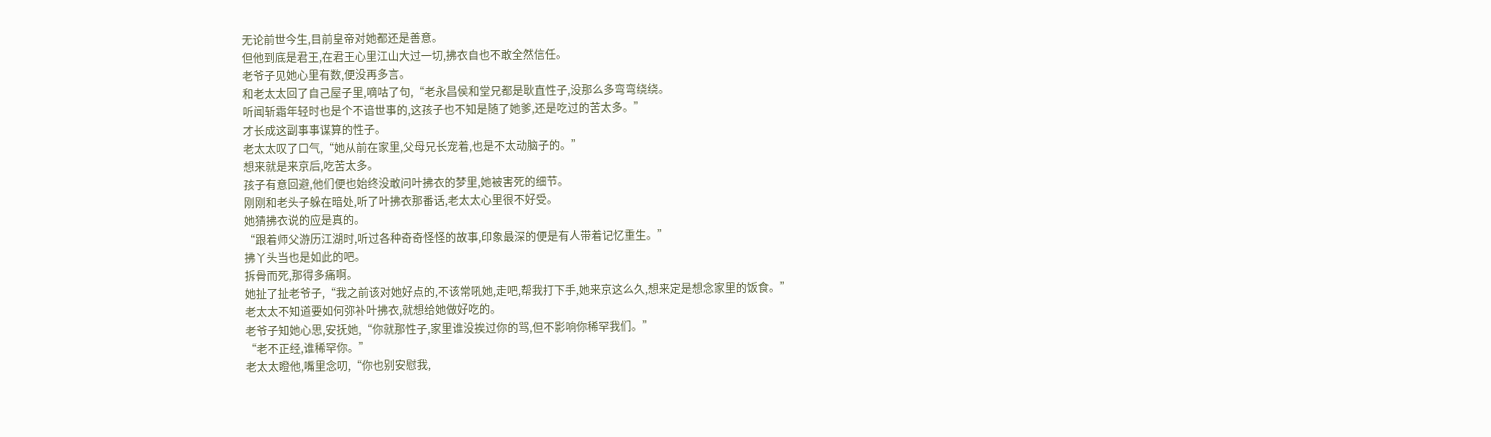无论前世今生,目前皇帝对她都还是善意。
但他到底是君王,在君王心里江山大过一切,拂衣自也不敢全然信任。
老爷子见她心里有数,便没再多言。
和老太太回了自己屋子里,嘀咕了句,“老永昌侯和堂兄都是耿直性子,没那么多弯弯绕绕。
听闻斩霜年轻时也是个不谙世事的,这孩子也不知是随了她爹,还是吃过的苦太多。”
才长成这副事事谋算的性子。
老太太叹了口气,“她从前在家里,父母兄长宠着,也是不太动脑子的。”
想来就是来京后,吃苦太多。
孩子有意回避,他们便也始终没敢问叶拂衣的梦里,她被害死的细节。
刚刚和老头子躲在暗处,听了叶拂衣那番话,老太太心里很不好受。
她猜拂衣说的应是真的。
“跟着师父游历江湖时,听过各种奇奇怪怪的故事,印象最深的便是有人带着记忆重生。”
拂丫头当也是如此的吧。
拆骨而死,那得多痛啊。
她扯了扯老爷子,“我之前该对她好点的,不该常吼她,走吧,帮我打下手,她来京这么久,想来定是想念家里的饭食。”
老太太不知道要如何弥补叶拂衣,就想给她做好吃的。
老爷子知她心思,安抚她,“你就那性子,家里谁没挨过你的骂,但不影响你稀罕我们。”
“老不正经,谁稀罕你。”
老太太瞪他,嘴里念叨,“你也别安慰我,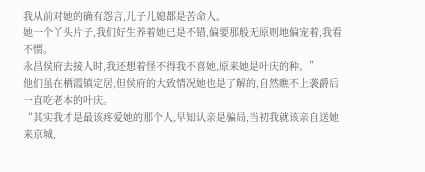我从前对她的确有怨言,儿子儿媳都是苦命人。
她一个丫头片子,我们好生养着她已是不错,偏要那般无原则地偏宠着,我看不惯。
永昌侯府去接人时,我还想着怪不得我不喜她,原来她是叶庆的种。”
他们虽在栖霞镇定居,但侯府的大致情况她也是了解的,自然瞧不上袭爵后一直吃老本的叶庆。
“其实我才是最该疼爱她的那个人,早知认亲是骗局,当初我就该亲自送她来京城,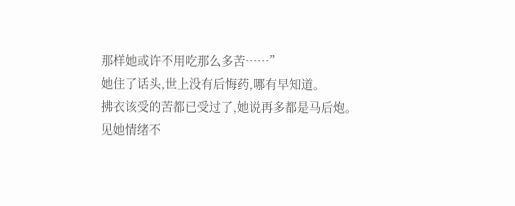那样她或许不用吃那么多苦……”
她住了话头,世上没有后悔药,哪有早知道。
拂衣该受的苦都已受过了,她说再多都是马后炮。
见她情绪不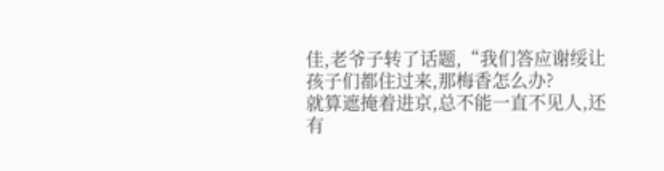佳,老爷子转了话题,“我们答应谢绥让孩子们都住过来,那梅香怎么办?
就算遮掩着进京,总不能一直不见人,还有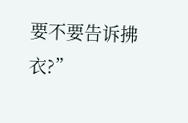要不要告诉拂衣?”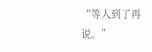“等人到了再说。”